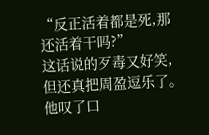“反正活着都是死,那还活着干吗?”
这话说的歹毒又好笑,但还真把周盈逗乐了。他叹了口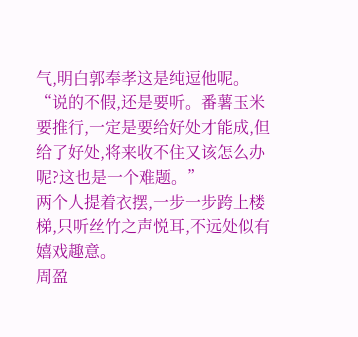气,明白郭奉孝这是纯逗他呢。
“说的不假,还是要听。番薯玉米要推行,一定是要给好处才能成,但给了好处,将来收不住又该怎么办呢?这也是一个难题。”
两个人提着衣摆,一步一步跨上楼梯,只听丝竹之声悦耳,不远处似有嬉戏趣意。
周盈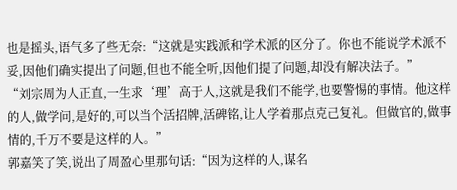也是摇头,语气多了些无奈:“这就是实践派和学术派的区分了。你也不能说学术派不妥,因他们确实提出了问题,但也不能全听,因他们提了问题,却没有解决法子。”
“刘宗周为人正直,一生求‘理’高于人,这就是我们不能学,也要警惕的事情。他这样的人,做学问,是好的,可以当个活招牌,活碑铭,让人学着那点克己复礼。但做官的,做事情的,千万不要是这样的人。”
郭嘉笑了笑,说出了周盈心里那句话:“因为这样的人,谋名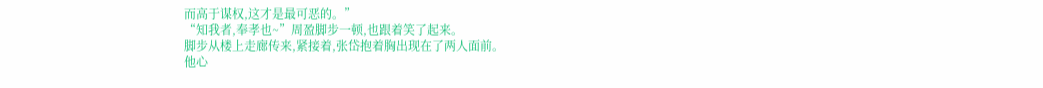而高于谋权,这才是最可恶的。”
“知我者,奉孝也~”周盈脚步一顿,也跟着笑了起来。
脚步从楼上走廊传来,紧接着,张岱抱着胸出现在了两人面前。
他心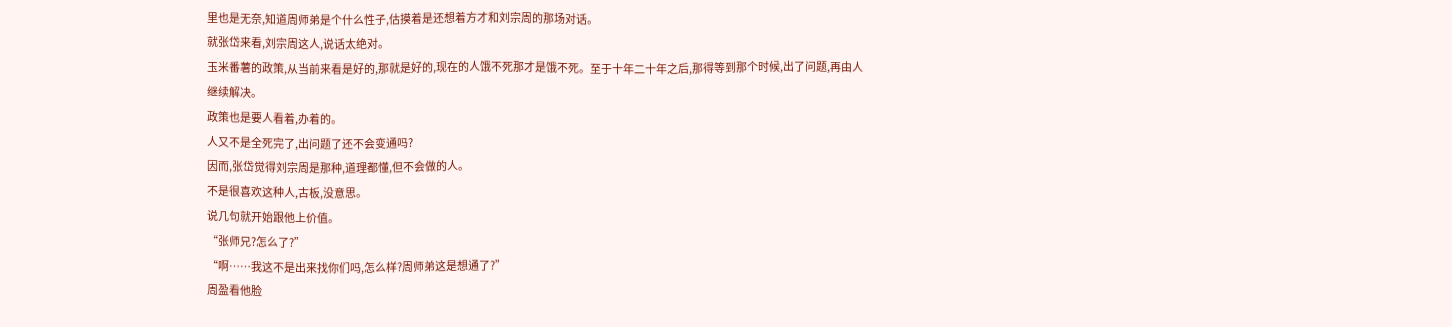里也是无奈,知道周师弟是个什么性子,估摸着是还想着方才和刘宗周的那场对话。
就张岱来看,刘宗周这人,说话太绝对。
玉米番薯的政策,从当前来看是好的,那就是好的,现在的人饿不死那才是饿不死。至于十年二十年之后,那得等到那个时候,出了问题,再由人继续解决。
政策也是要人看着,办着的。
人又不是全死完了,出问题了还不会变通吗?
因而,张岱觉得刘宗周是那种,道理都懂,但不会做的人。
不是很喜欢这种人,古板,没意思。
说几句就开始跟他上价值。
“张师兄?怎么了?”
“啊……我这不是出来找你们吗,怎么样?周师弟这是想通了?”
周盈看他脸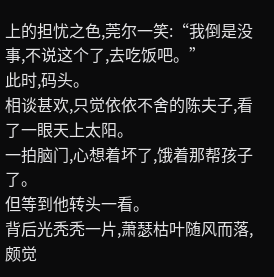上的担忧之色,莞尔一笑:“我倒是没事,不说这个了,去吃饭吧。”
此时,码头。
相谈甚欢,只觉依依不舍的陈夫子,看了一眼天上太阳。
一拍脑门,心想着坏了,饿着那帮孩子了。
但等到他转头一看。
背后光秃秃一片,萧瑟枯叶随风而落,颇觉